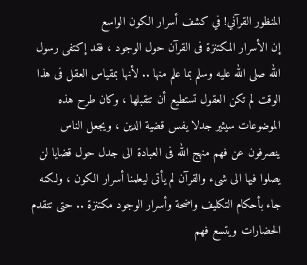المنظور القرآني! في كشف أسرار الكون الواسع
إن الأسرار المكتنزة فى القرآن حول الوجود ، فقد إكتفى رسول الله صلى الله عليه وسلم بما علم منها .. لأنها بمقياس العقل فى هذا الوقت لم تكن العقول تستطيع أن تتقبلها ، وكان طرح هذه الموضوعات سيثير جدلا يفس قضية الدين ، ويجعل الناس ينصرفون عن فهم منهج الله فى العبادة الى جدل حول قضايا لن يصلوا فيها الى شىء والقرآن لم يأتى ليعلمنا أسرار الكون ، ولكنه جاء بأحكام التكليف واضحة وأسرار الوجود مكتنزة .. حتى تتقدم الحضارات ويتسع فهم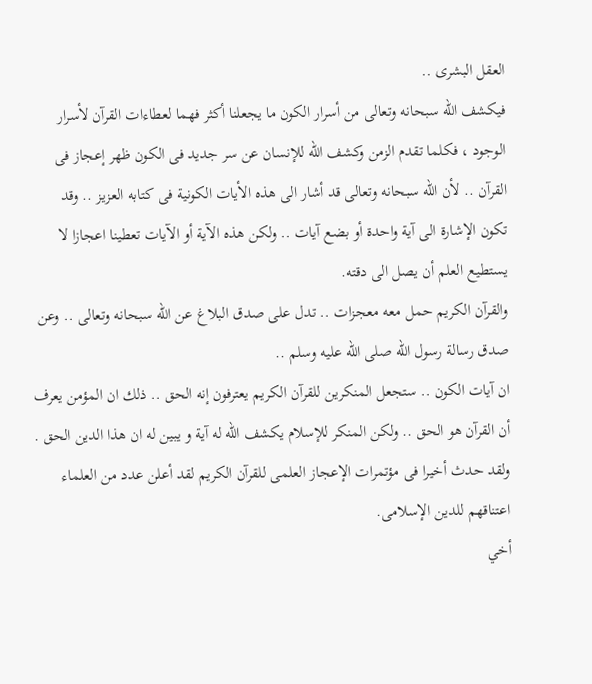العقل البشرى ..
فيكشف الله سبحانه وتعالى من أسرار الكون ما يجعلنا أكثر فهما لعطاءات القرآن لأسرار الوجود ، فكلما تقدم الزمن وكشف الله للإنسان عن سر جديد فى الكون ظهر إعجاز فى القرآن .. لأن الله سبحانه وتعالى قد أشار الى هذه الأيات الكونية فى كتابه العزيز .. وقد تكون الإشارة الى آية واحدة أو بضع آيات .. ولكن هذه الآية أو الآيات تعطينا اعجازا لا يستطيع العلم أن يصل الى دقته.
والقرآن الكريم حمل معه معجزات .. تدل على صدق البلاغ عن الله سبحانه وتعالى .. وعن صدق رسالة رسول الله صلى الله عليه وسلم ..
ان آيات الكون .. ستجعل المنكرين للقرآن الكريم يعترفون إنه الحق .. ذلك ان المؤمن يعرف أن القرآن هو الحق .. ولكن المنكر للإسلام يكشف الله له آية و يبين له ان هذا الدين الحق . ولقد حدث أخيرا فى مؤتمرات الإعجاز العلمى للقرآن الكريم لقد أعلن عدد من العلماء اعتناقهم للدين الإسلامى.
أخي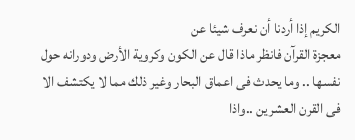الكريم إذا أردنا أن نعرف شيئا عن
معجزة القرآن فانظر ماذا قال عن الكون وكروية الأرض ودورانه حول نفسها .. وما يحدث فى اعماق البحار وغير ذلك مما لا يكتشف الا فى القرن العشرين ..واذا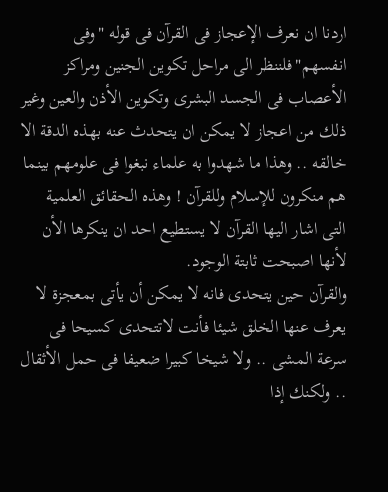اردنا ان نعرف الإعجاز فى القرآن فى قوله "وفى انفسهم"فلننظر الى مراحل تكوين الجنين ومراكز الأعصاب فى الجسد البشرى وتكوين الأذن والعين وغير ذلك من اعجاز لا يمكن ان يتحدث عنه بهذه الدقة الا خالقه .. وهذا ما شهدوا به علماء نبغوا فى علومهم بينما هم منكرون للإسلام وللقرآن ! وهذه الحقائق العلمية التى اشار اليها القرآن لا يستطيع احد ان ينكرها الأن لأنها اصبحت ثابتة الوجود.
والقرآن حين يتحدى فانه لا يمكن أن يأتى بمعجزة لا يعرف عنها الخلق شيئا فأنت لاتتحدى كسيحا فى سرعة المشى .. ولا شيخا كبيرا ضعيفا فى حمل الأثقال .. ولكنك إذا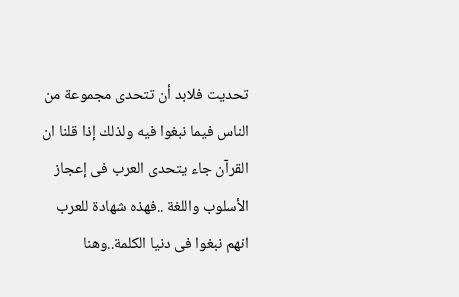تحديت فلابد أن تتحدى مجموعة من الناس فيما نبغوا فيه ولذلك إذا قلنا ان القرآن جاء يتحدى العرب فى إعجاز الأسلوب واللغة ..فهذه شهادة للعرب انهم نبغوا فى دنيا الكلمة..وهنا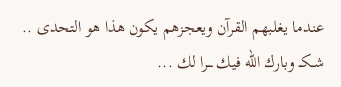عندما يغلبهم القرآن ويعجزهم يكون هذا هو التحدى ..
شـكــ وبارك الله فيك ـــرا لك ...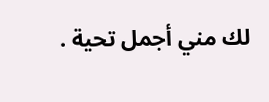لك مني أجمل تحية .